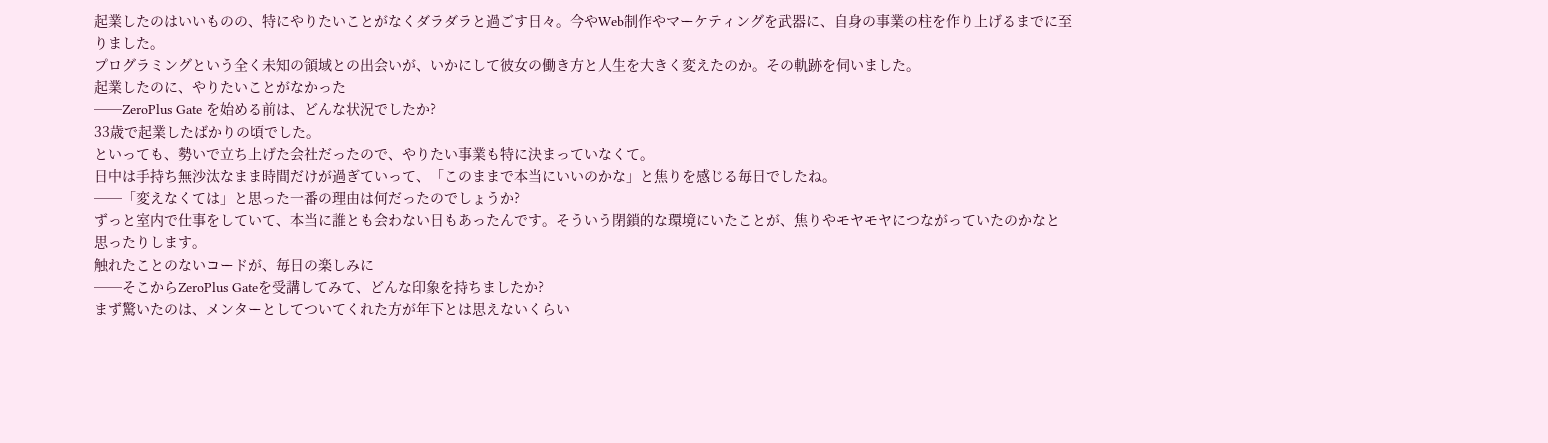起業したのはいいものの、特にやりたいことがなくダラダラと過ごす日々。今やWeb制作やマーケティングを武器に、自身の事業の柱を作り上げるまでに至りました。
プログラミングという全く未知の領域との出会いが、いかにして彼女の働き方と人生を大きく変えたのか。その軌跡を伺いました。
起業したのに、やりたいことがなかった
──ZeroPlus Gate を始める前は、どんな状況でしたか?
33歳で起業したばかりの頃でした。
といっても、勢いで立ち上げた会社だったので、やりたい事業も特に決まっていなくて。
日中は手持ち無沙汰なまま時間だけが過ぎていって、「このままで本当にいいのかな」と焦りを感じる毎日でしたね。
──「変えなくては」と思った一番の理由は何だったのでしょうか?
ずっと室内で仕事をしていて、本当に誰とも会わない日もあったんです。そういう閉鎖的な環境にいたことが、焦りやモヤモヤにつながっていたのかなと思ったりします。
触れたことのないコードが、毎日の楽しみに
──そこからZeroPlus Gateを受講してみて、どんな印象を持ちましたか?
まず驚いたのは、メンターとしてついてくれた方が年下とは思えないくらい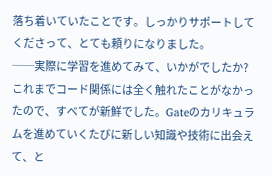落ち着いていたことです。しっかりサポートしてくださって、とても頼りになりました。
──実際に学習を進めてみて、いかがでしたか?
これまでコード関係には全く触れたことがなかったので、すべてが新鮮でした。Gateのカリキュラムを進めていくたびに新しい知識や技術に出会えて、と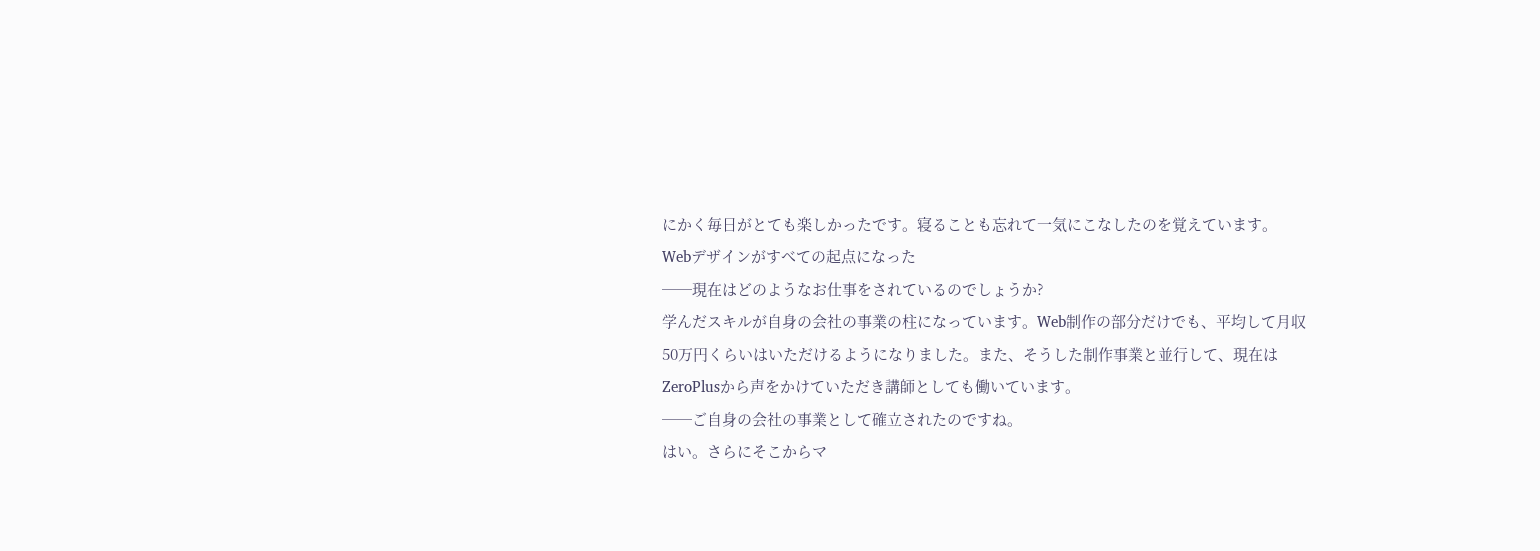にかく毎日がとても楽しかったです。寝ることも忘れて一気にこなしたのを覚えています。
Webデザインがすべての起点になった
──現在はどのようなお仕事をされているのでしょうか?
学んだスキルが自身の会社の事業の柱になっています。Web制作の部分だけでも、平均して月収50万円くらいはいただけるようになりました。また、そうした制作事業と並行して、現在はZeroPlusから声をかけていただき講師としても働いています。
──ご自身の会社の事業として確立されたのですね。
はい。さらにそこからマ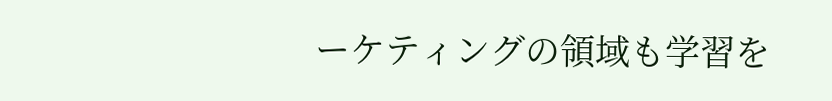ーケティングの領域も学習を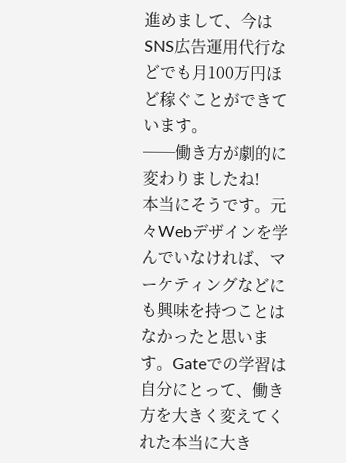進めまして、今はSNS広告運用代行などでも月100万円ほど稼ぐことができています。
──働き方が劇的に変わりましたね!
本当にそうです。元々Webデザインを学んでいなければ、マーケティングなどにも興味を持つことはなかったと思います。Gateでの学習は自分にとって、働き方を大きく変えてくれた本当に大き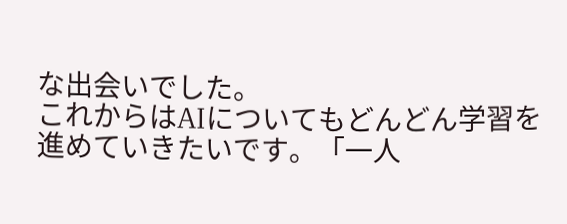な出会いでした。
これからはAIについてもどんどん学習を進めていきたいです。「一人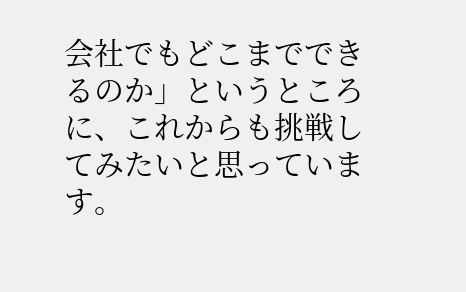会社でもどこまでできるのか」というところに、これからも挑戦してみたいと思っています。